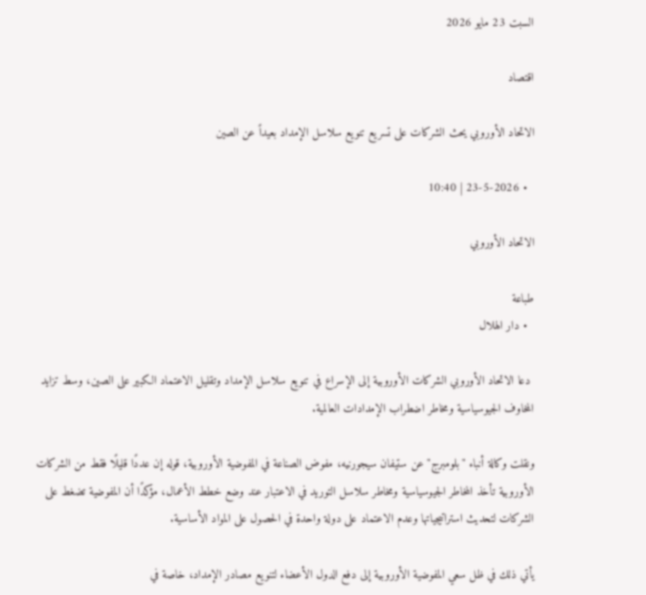السبت 23 مايو 2026

اقتصاد

الاتحاد الأوروبي يحث الشركات على تسريع تنويع سلاسل الإمداد بعيداً عن الصين

  • 23-5-2026 | 10:40

الاتحاد الأوروبي

طباعة
  • دار الهلال

 دعا الاتحاد الأوروبي الشركات الأوروبية إلى الإسراع في تنويع سلاسل الإمداد وتقليل الاعتماد الكبير على الصين، وسط تزايد المخاوف الجيوسياسية ومخاطر اضطراب الإمدادات العالمية.

ونقلت وكالة أنباء "بلومبرج" عن ستيفان سيجورنيه، مفوض الصناعة في المفوضية الأوروبية، قوله إن عددًا قليلًا فقط من الشركات الأوروبية تأخذ المخاطر الجيوسياسية ومخاطر سلاسل التوريد في الاعتبار عند وضع خطط الأعمال، مؤكدًا أن المفوضية تضغط على الشركات لتحديث استراتيجياتها وعدم الاعتماد على دولة واحدة في الحصول على المواد الأساسية.

يأتي ذلك في ظل سعي المفوضية الأوروبية إلى دفع الدول الأعضاء لتنويع مصادر الإمداد، خاصة في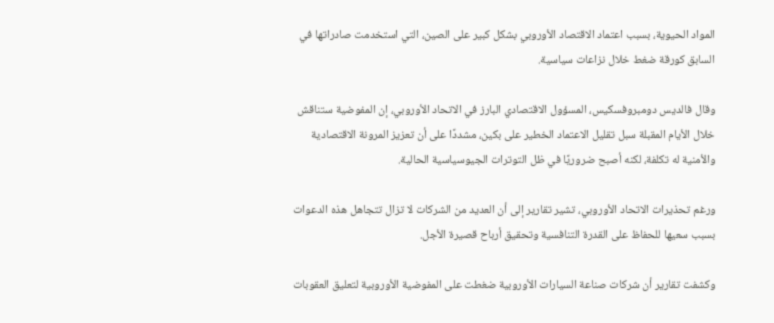المواد الحيوية، بسبب اعتماد الاقتصاد الأوروبي بشكل كبير على الصين، التي استخدمت صادراتها في السابق كورقة ضغط خلال نزاعات سياسية.

وقال فالديس دومبروفسكيس، المسؤول الاقتصادي البارز في الاتحاد الأوروبي، إن المفوضية ستناقش خلال الأيام المقبلة سبل تقليل الاعتماد الخطير على بكين، مشددًا على أن تعزيز المرونة الاقتصادية والأمنية له تكلفة، لكنه أصبح ضروريًا في ظل التوترات الجيوسياسية الحالية.

ورغم تحذيرات الاتحاد الأوروبي، تشير تقارير إلى أن العديد من الشركات لا تزال تتجاهل هذه الدعوات بسبب سعيها للحفاظ على القدرة التنافسية وتحقيق أرباح قصيرة الأجل.

وكشفت تقارير أن شركات صناعة السيارات الأوروبية ضغطت على المفوضية الأوروبية لتعليق العقوبات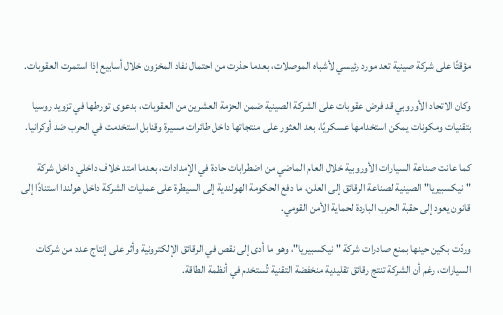مؤقتًا على شركة صينية تعد مورد رئيسي لأشباه الموصلات، بعدما حذرت من احتمال نفاد المخزون خلال أسابيع إذا استمرت العقوبات.

وكان الاتحاد الأوروبي قد فرض عقوبات على الشركة الصينية ضمن الحزمة العشرين من العقوبات، بدعوى تورطها في تزويد روسيا بتقنيات ومكونات يمكن استخدامها عسكريًا، بعد العثور على منتجاتها داخل طائرات مسيرة وقنابل استخدمت في الحرب ضد أوكرانيا.

كما عانت صناعة السيارات الأوروبية خلال العام الماضي من اضطرابات حادة في الإمدادات، بعدما امتد خلاف داخلي داخل شركة "نيكسبيريا" الصينية لصناعة الرقائق إلى العلن، ما دفع الحكومة الهولندية إلى السيطرة على عمليات الشركة داخل هولندا استنادًا إلى قانون يعود إلى حقبة الحرب الباردة لحماية الأمن القومي.

وردّت بكين حينها بمنع صادرات شركة "نيكسبيريا"، وهو ما أدى إلى نقص في الرقائق الإلكترونية وأثر على إنتاج عدد من شركات السيارات، رغم أن الشركة تنتج رقائق تقليدية منخفضة التقنية تُستخدم في أنظمة الطاقة.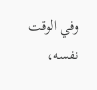وفي الوقت نفسه،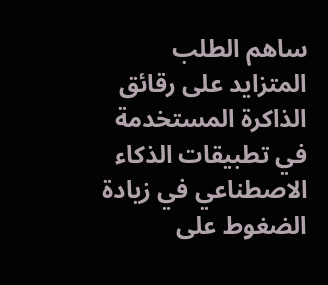ساهم الطلب المتزايد على رقائق الذاكرة المستخدمة في تطبيقات الذكاء الاصطناعي في زيادة الضغوط على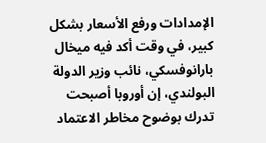الإمدادات ورفع الأسعار بشكل كبير، في وقت أكد فيه ميخال بارانوفسكي، نائب وزير الدولة البولندي، إن أوروبا أصبحت تدرك بوضوح مخاطر الاعتماد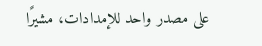على مصدر واحد للإمدادات، مشيرًا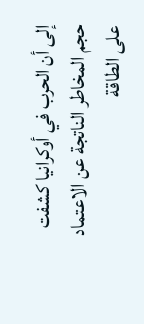إلى أن الحرب في أوكرانيا كشفت حجم المخاطر الناتجة عن الاعتماد على الطاقة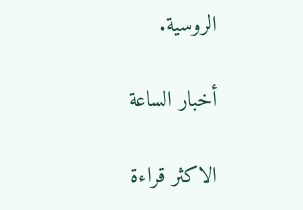الروسية.

أخبار الساعة

الاكثر قراءة